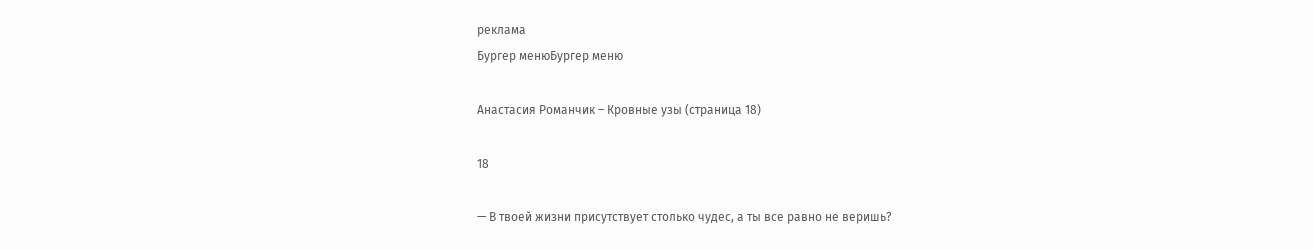реклама
Бургер менюБургер меню

Анастасия Романчик – Кровные узы (страница 18)

18

— В твоей жизни присутствует столько чудес, а ты все равно не веришь?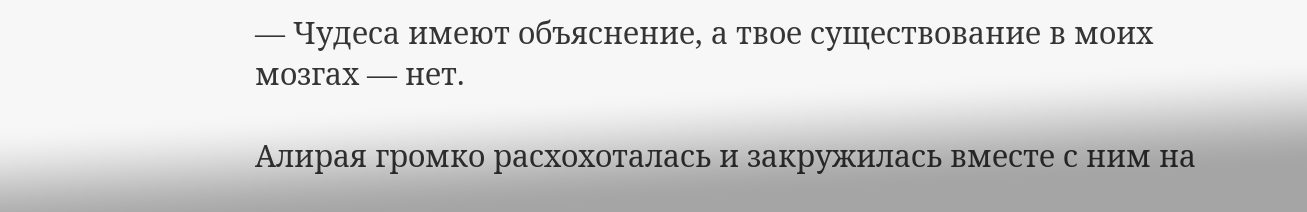— Чудеса имеют объяснение, а твое существование в моих мозгах — нет.

Алирая громко расхохоталась и закружилась вместе с ним на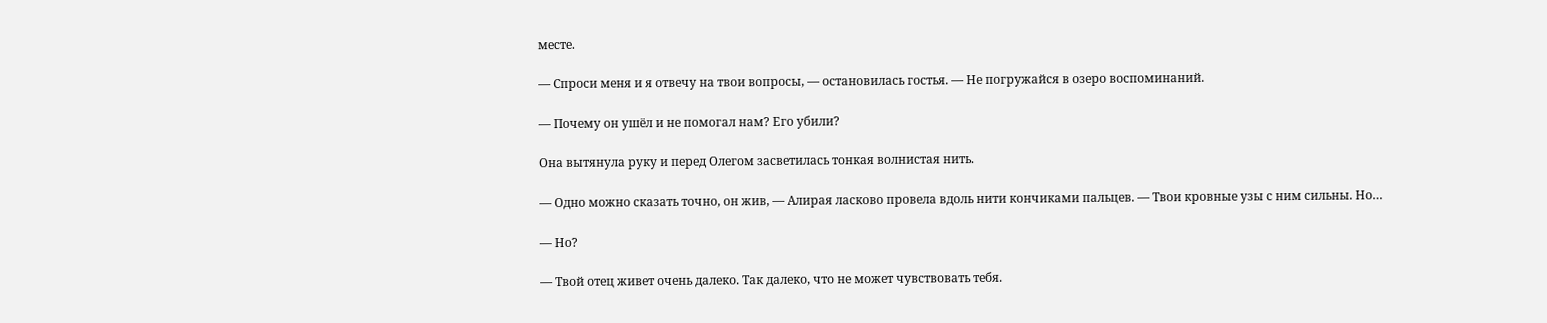месте.

— Спроси меня и я отвечу на твои вопросы, — остановилась гостья. — Не погружайся в озеро воспоминаний.

— Почему он ушёл и не помогал нам? Его убили?

Она вытянула руку и перед Олегом засветилась тонкая волнистая нить.

— Одно можно сказать точно, он жив, — Алирая ласково провела вдоль нити кончиками пальцев. — Твои кровные узы с ним сильны. Но…

— Но?

— Твой отец живет очень далеко. Так далеко, что не может чувствовать тебя.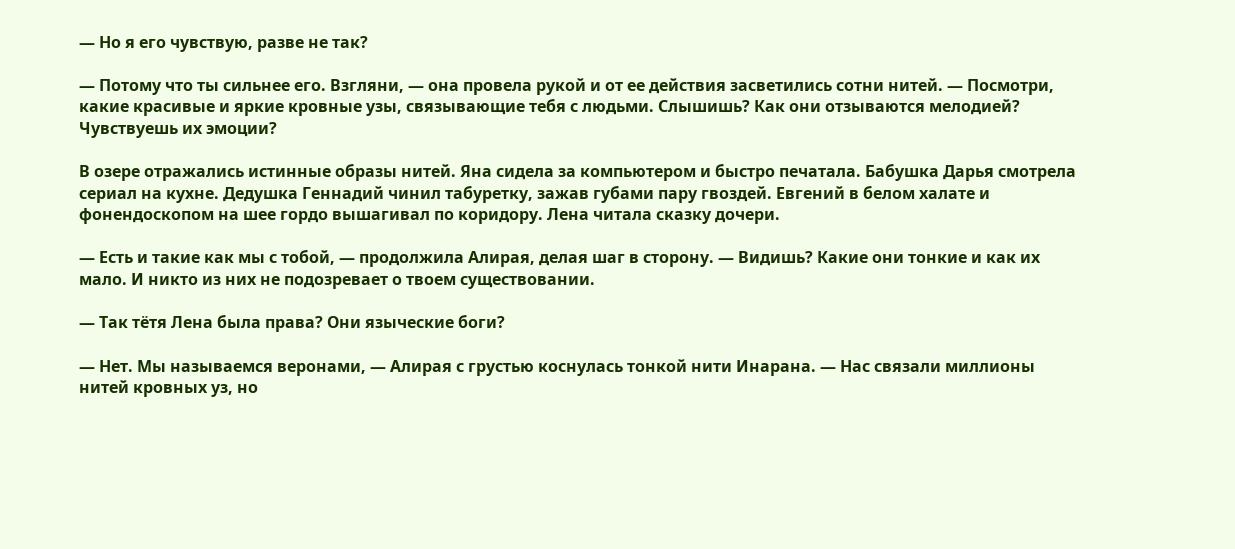— Но я его чувствую, разве не так?

— Потому что ты сильнее его. Взгляни, — она провела рукой и от ее действия засветились сотни нитей. — Посмотри, какие красивые и яркие кровные узы, связывающие тебя с людьми. Слышишь? Как они отзываются мелодией? Чувствуешь их эмоции?

В озере отражались истинные образы нитей. Яна сидела за компьютером и быстро печатала. Бабушка Дарья смотрела сериал на кухне. Дедушка Геннадий чинил табуретку, зажав губами пару гвоздей. Евгений в белом халате и фонендоскопом на шее гордо вышагивал по коридору. Лена читала сказку дочери.

— Есть и такие как мы с тобой, — продолжила Алирая, делая шаг в сторону. — Видишь? Какие они тонкие и как их мало. И никто из них не подозревает о твоем существовании.

— Так тётя Лена была права? Они языческие боги?

— Нет. Мы называемся веронами, — Алирая с грустью коснулась тонкой нити Инарана. — Нас связали миллионы нитей кровных уз, но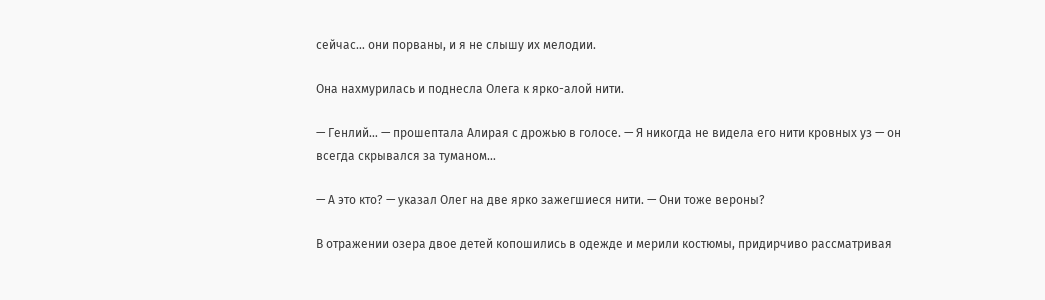сейчас… они порваны, и я не слышу их мелодии.

Она нахмурилась и поднесла Олега к ярко-алой нити.

— Генлий… — прошептала Алирая с дрожью в голосе. — Я никогда не видела его нити кровных уз — он всегда скрывался за туманом…

— А это кто? — указал Олег на две ярко зажегшиеся нити. — Они тоже вероны?

В отражении озера двое детей копошились в одежде и мерили костюмы, придирчиво рассматривая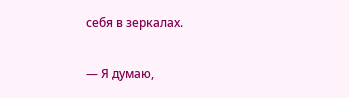себя в зеркалах.

— Я думаю,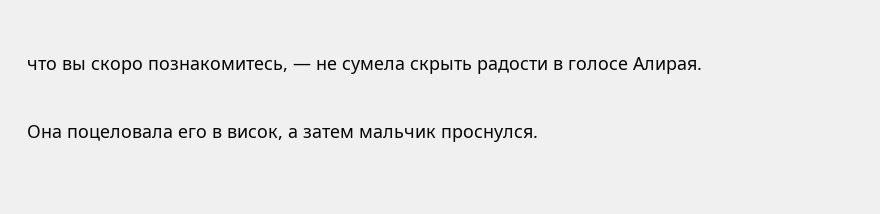что вы скоро познакомитесь, — не сумела скрыть радости в голосе Алирая.

Она поцеловала его в висок, а затем мальчик проснулся.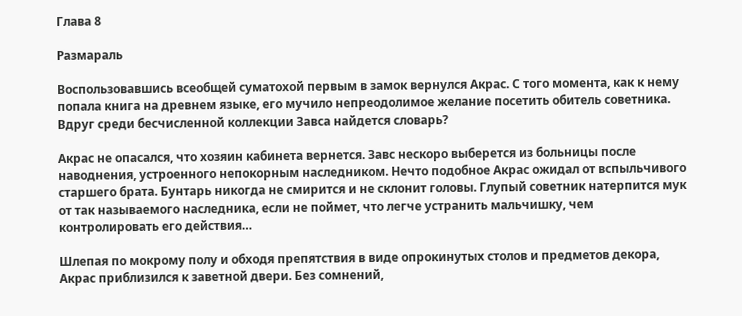Глава 8

Размараль

Воспользовавшись всеобщей суматохой первым в замок вернулся Акрас. С того момента, как к нему попала книга на древнем языке, его мучило непреодолимое желание посетить обитель советника. Вдруг среди бесчисленной коллекции Завса найдется словарь?

Акрас не опасался, что хозяин кабинета вернется. Завс нескоро выберется из больницы после наводнения, устроенного непокорным наследником. Нечто подобное Акрас ожидал от вспыльчивого старшего брата. Бунтарь никогда не смирится и не склонит головы. Глупый советник натерпится мук от так называемого наследника, если не поймет, что легче устранить мальчишку, чем контролировать его действия…

Шлепая по мокрому полу и обходя препятствия в виде опрокинутых столов и предметов декора, Акрас приблизился к заветной двери. Без сомнений,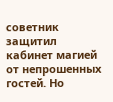советник защитил кабинет магией от непрошенных гостей. Но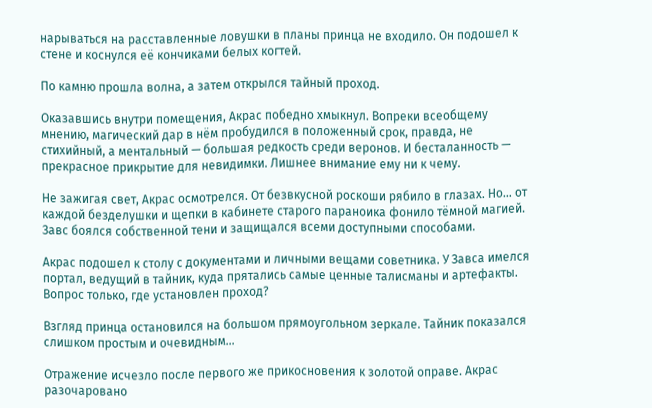нарываться на расставленные ловушки в планы принца не входило. Он подошел к стене и коснулся её кончиками белых когтей.

По камню прошла волна, а затем открылся тайный проход.

Оказавшись внутри помещения, Акрас победно хмыкнул. Вопреки всеобщему мнению, магический дар в нём пробудился в положенный срок, правда, не стихийный, а ментальный — большая редкость среди веронов. И бесталанность — прекрасное прикрытие для невидимки. Лишнее внимание ему ни к чему.

Не зажигая свет, Акрас осмотрелся. От безвкусной роскоши рябило в глазах. Но… от каждой безделушки и щепки в кабинете старого параноика фонило тёмной магией. Завс боялся собственной тени и защищался всеми доступными способами.

Акрас подошел к столу с документами и личными вещами советника. У Завса имелся портал, ведущий в тайник, куда прятались самые ценные талисманы и артефакты. Вопрос только, где установлен проход?

Взгляд принца остановился на большом прямоугольном зеркале. Тайник показался слишком простым и очевидным…

Отражение исчезло после первого же прикосновения к золотой оправе. Акрас разочаровано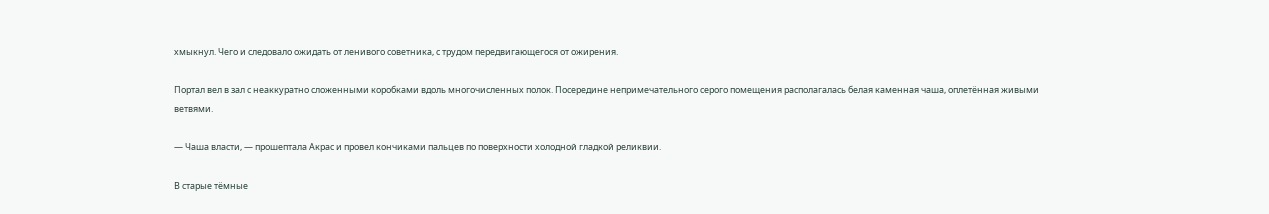хмыкнул. Чего и следовало ожидать от ленивого советника, с трудом передвигающегося от ожирения.

Портал вел в зал с неаккуратно сложенными коробками вдоль многочисленных полок. Посередине непримечательного серого помещения располагалась белая каменная чаша, оплетённая живыми ветвями.

— Чаша власти, — прошептала Акрас и провел кончиками пальцев по поверхности холодной гладкой реликвии.

В старые тёмные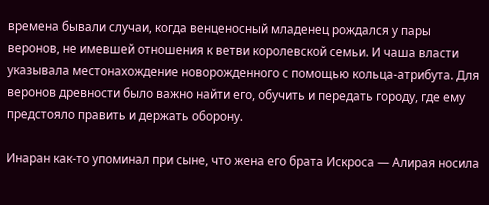времена бывали случаи, когда венценосный младенец рождался у пары веронов, не имевшей отношения к ветви королевской семьи. И чаша власти указывала местонахождение новорожденного с помощью кольца-атрибута. Для веронов древности было важно найти его, обучить и передать городу, где ему предстояло править и держать оборону.

Инаран как-то упоминал при сыне, что жена его брата Искроса — Алирая носила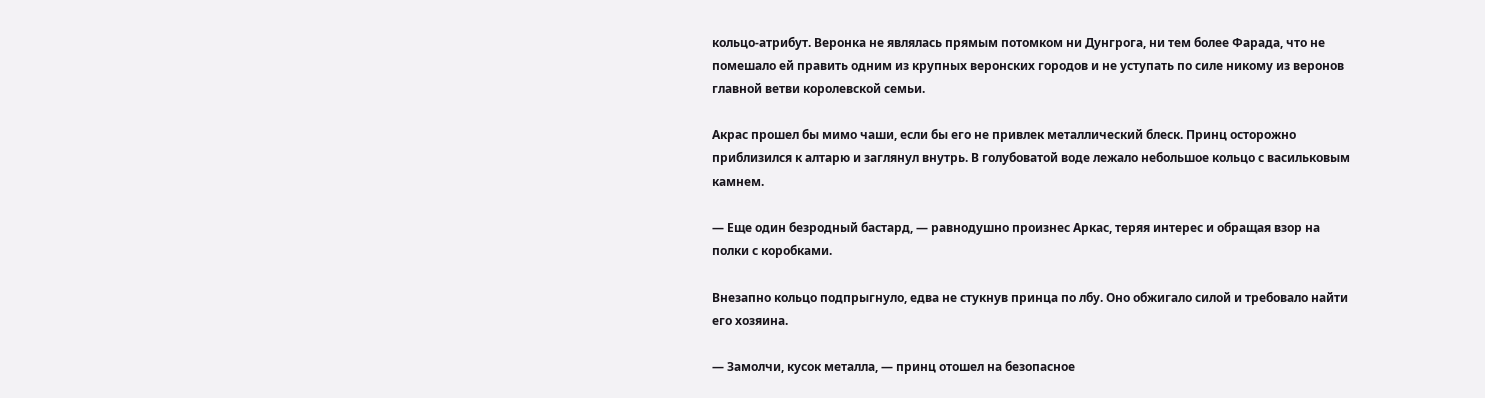кольцо-атрибут. Веронка не являлась прямым потомком ни Дунгрога, ни тем более Фарада, что не помешало ей править одним из крупных веронских городов и не уступать по силе никому из веронов главной ветви королевской семьи.

Акрас прошел бы мимо чаши, если бы его не привлек металлический блеск. Принц осторожно приблизился к алтарю и заглянул внутрь. В голубоватой воде лежало небольшое кольцо с васильковым камнем.

— Еще один безродный бастард, — равнодушно произнес Аркас, теряя интерес и обращая взор на полки с коробками.

Внезапно кольцо подпрыгнуло, едва не стукнув принца по лбу. Оно обжигало силой и требовало найти его хозяина.

— Замолчи, кусок металла, — принц отошел на безопасное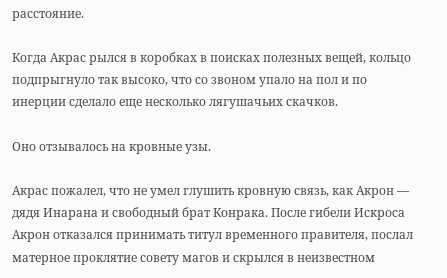расстояние.

Когда Акрас рылся в коробках в поисках полезных вещей, кольцо подпрыгнуло так высоко, что со звоном упало на пол и по инерции сделало еще несколько лягушачьих скачков.

Оно отзывалось на кровные узы.

Акрас пожалел, что не умел глушить кровную связь, как Акрон — дядя Инарана и свободный брат Конрака. После гибели Искроса Акрон отказался принимать титул временного правителя, послал матерное проклятие совету магов и скрылся в неизвестном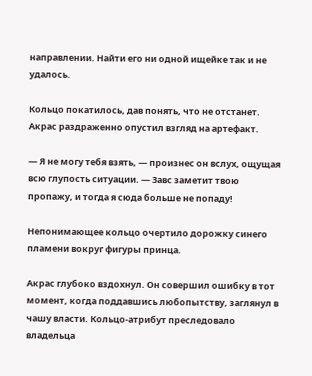направлении. Найти его ни одной ищейке так и не удалось.

Кольцо покатилось, дав понять, что не отстанет. Акрас раздраженно опустил взгляд на артефакт.

— Я не могу тебя взять, — произнес он вслух, ощущая всю глупость ситуации. — Завс заметит твою пропажу, и тогда я сюда больше не попаду!

Непонимающее кольцо очертило дорожку синего пламени вокруг фигуры принца.

Акрас глубоко вздохнул. Он совершил ошибку в тот момент, когда поддавшись любопытству, заглянул в чашу власти. Кольцо-атрибут преследовало владельца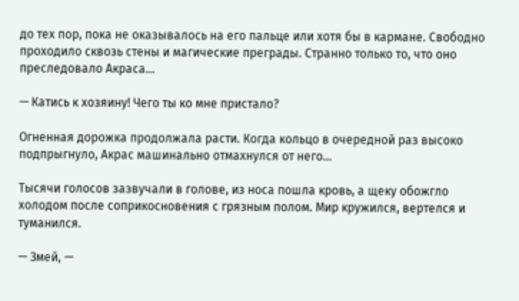до тех пор, пока не оказывалось на его пальце или хотя бы в кармане. Свободно проходило сквозь стены и магические преграды. Странно только то, что оно преследовало Акраса…

— Катись к хозяину! Чего ты ко мне пристало?

Огненная дорожка продолжала расти. Когда кольцо в очередной раз высоко подпрыгнуло, Акрас машинально отмахнулся от него…

Тысячи голосов зазвучали в голове, из носа пошла кровь, а щеку обожгло холодом после соприкосновения с грязным полом. Мир кружился, вертелся и туманился.

— Змей, —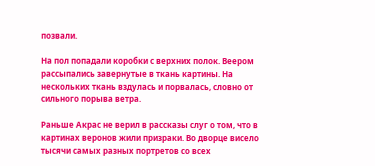позвали.

На пол попадали коробки с верхних полок. Веером рассыпались завернутые в ткань картины. На нескольких ткань вздулась и порвалась, словно от сильного порыва ветра.

Раньше Акрас не верил в рассказы слуг о том, что в картинах веронов жили призраки. Во дворце висело тысячи самых разных портретов со всех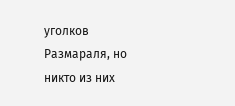уголков Размараля, но никто из них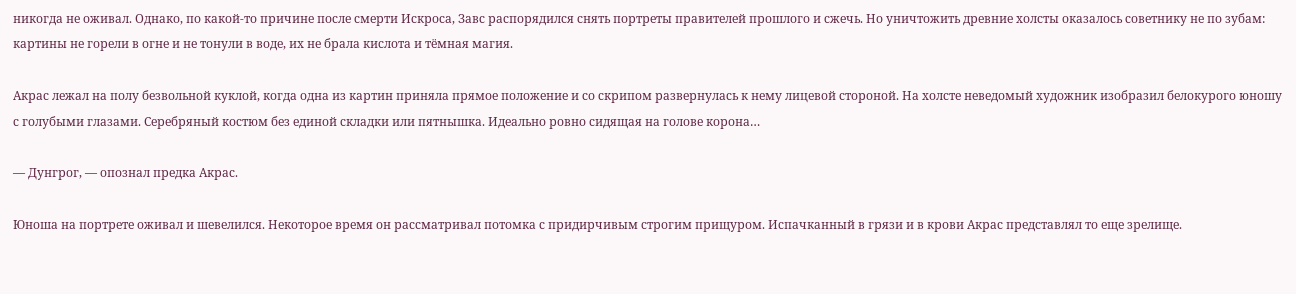никогда не оживал. Однако, по какой-то причине после смерти Искроса, Завс распорядился снять портреты правителей прошлого и сжечь. Но уничтожить древние холсты оказалось советнику не по зубам: картины не горели в огне и не тонули в воде, их не брала кислота и тёмная магия.

Акрас лежал на полу безвольной куклой, когда одна из картин приняла прямое положение и со скрипом развернулась к нему лицевой стороной. На холсте неведомый художник изобразил белокурого юношу с голубыми глазами. Серебряный костюм без единой складки или пятнышка. Идеально ровно сидящая на голове корона…

— Дунгрог, — опознал предка Акрас.

Юноша на портрете оживал и шевелился. Некоторое время он рассматривал потомка с придирчивым строгим прищуром. Испачканный в грязи и в крови Акрас представлял то еще зрелище.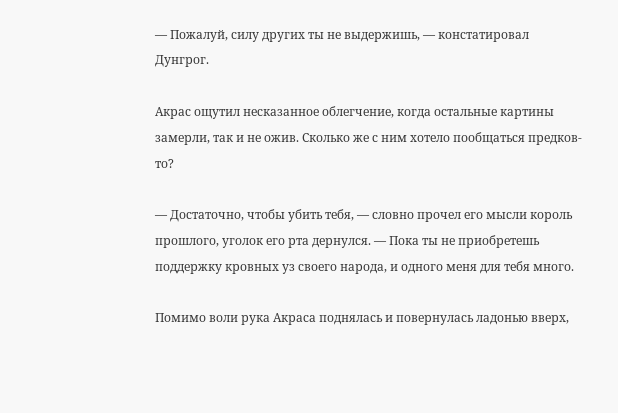— Пожалуй, силу других ты не выдержишь, — констатировал Дунгрог.

Акрас ощутил несказанное облегчение, когда остальные картины замерли, так и не ожив. Сколько же с ним хотело пообщаться предков-то?

— Достаточно, чтобы убить тебя, — словно прочел его мысли король прошлого, уголок его рта дернулся. — Пока ты не приобретешь поддержку кровных уз своего народа, и одного меня для тебя много.

Помимо воли рука Акраса поднялась и повернулась ладонью вверх,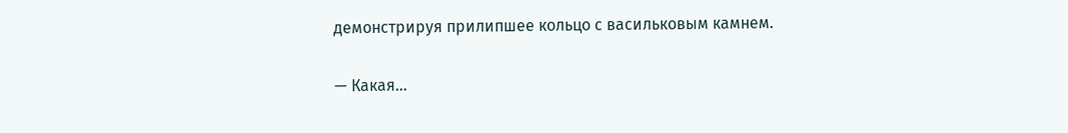демонстрируя прилипшее кольцо с васильковым камнем.

— Какая…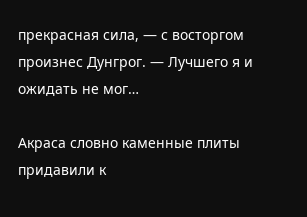прекрасная сила, — с восторгом произнес Дунгрог. — Лучшего я и ожидать не мог…

Акраса словно каменные плиты придавили к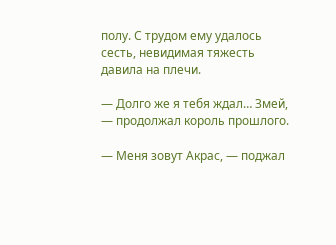полу. С трудом ему удалось сесть, невидимая тяжесть давила на плечи.

— Долго же я тебя ждал… Змей, — продолжал король прошлого.

— Меня зовут Акрас, — поджал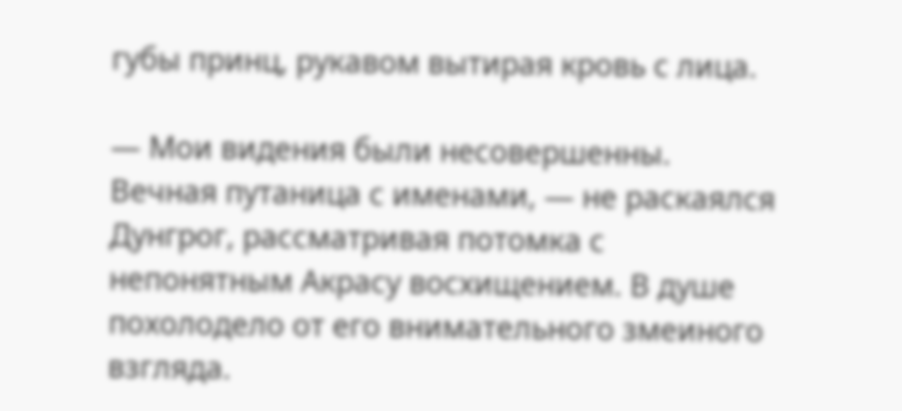губы принц, рукавом вытирая кровь с лица.

— Мои видения были несовершенны. Вечная путаница с именами, — не раскаялся Дунгрог, рассматривая потомка с непонятным Акрасу восхищением. В душе похолодело от его внимательного змеиного взгляда.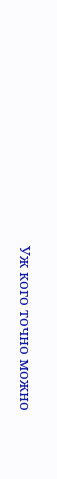Уж кого точно можно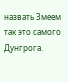назвать Змеем так это самого Дунгрога.